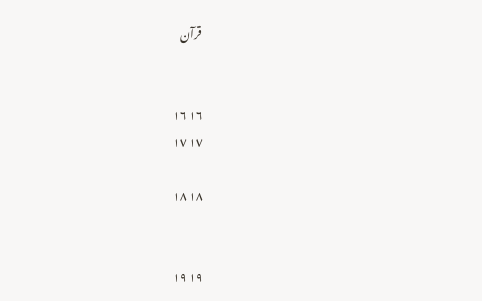قرآن


١٦ ١٦
١٧ ١٧

١٨ ١٨


١٩ ١٩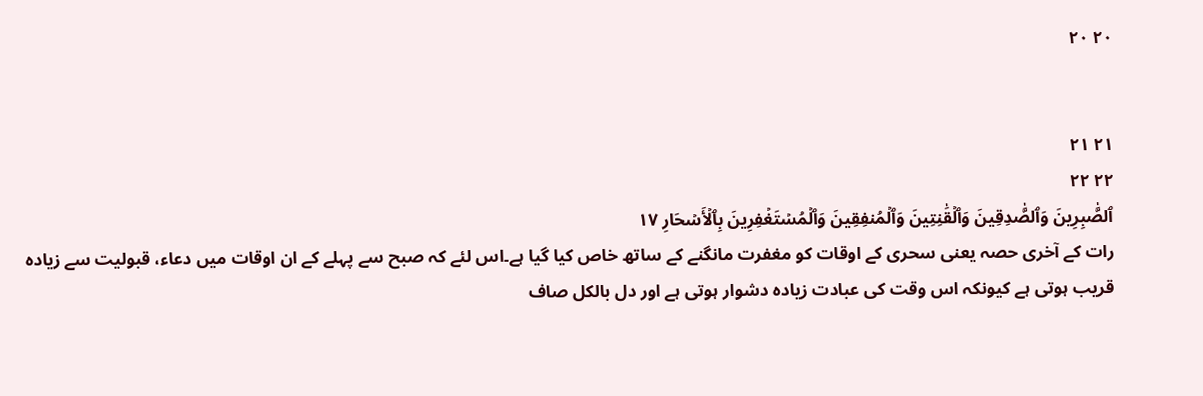٢٠ ٢٠


٢١ ٢١
٢٢ ٢٢
ٱلصَّٰبِرِينَ وَٱلصَّٰدِقِينَ وَٱلۡقَٰنِتِينَ وَٱلۡمُنفِقِينَ وَٱلۡمُسۡتَغۡفِرِينَ بِٱلۡأَسۡحَارِ ١٧
رات کے آخری حصہ یعنی سحری کے اوقات کو مغفرت مانگنے کے ساتھ خاص کیا گیا ہے۔اس لئے کہ صبح سے پہلے کے ان اوقات میں دعاء، قبولیت سے زیادہ قریب ہوتی ہے کیونکہ اس وقت کی عبادت زیادہ دشوار ہوتی ہے اور دل بالکل صاف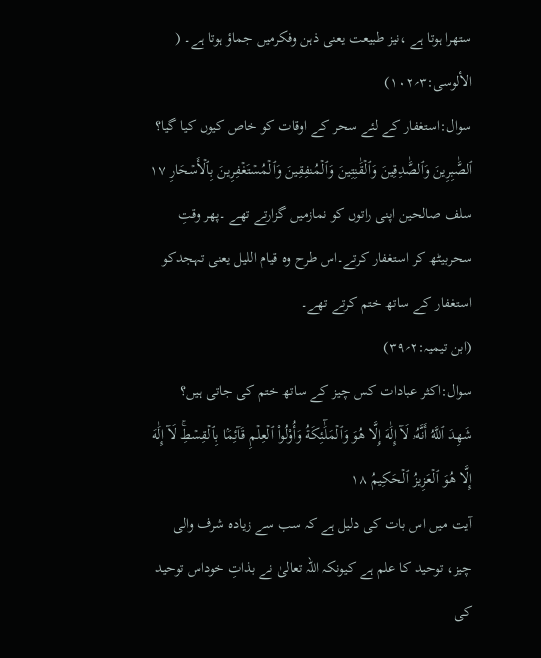ستھرا ہوتا ہے ،نیز طبیعت یعنی ذہن وفکرمیں جماؤ ہوتا ہے۔ ( الألوسی:۳؍۱۰۲)
سوال:استغفار کے لئے سحر کے اوقات کو خاص کیوں کیا گیا؟
ٱلصَّٰبِرِينَ وَٱلصَّٰدِقِينَ وَٱلۡقَٰنِتِينَ وَٱلۡمُنفِقِينَ وَٱلۡمُسۡتَغۡفِرِينَ بِٱلۡأَسۡحَارِ ١٧
سلف صالحین اپنی راتوں کو نمازمیں گزارتے تھے ۔پھر وقتِ سحربیٹھ کر استغفار کرتے۔اس طرح وہ قیام اللیل یعنی تہجدکو استغفار کے ساتھ ختم کرتے تھے۔
(ابن تیمیہ:۲؍۳۹)
سوال:اکثر عبادات کس چیز کے ساتھ ختم کی جاتی ہیں؟
شَهِدَ ٱللَّهُ أَنَّهُۥ لَآ إِلَٰهَ إِلَّا هُوَ وَٱلۡمَلَٰٓئِكَةُ وَأُوْلُواْ ٱلۡعِلۡمِ قَآئِمَۢا بِٱلۡقِسۡطِۚ لَآ إِلَٰهَ إِلَّا هُوَ ٱلۡعَزِيزُ ٱلۡحَكِيمُ ١٨
آیت میں اس بات کی دلیل ہے کہ سب سے زیادہ شرف والی چیز، توحید کا علم ہے کیونکہ اللہ تعالیٰ نے بذاتِ خوداس توحید کی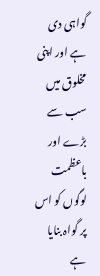گواہی دی ہے اور اپنی مخلوق میں سب سے بڑے اور باعظمت لوگوں کو اس پر گواہ بنایا ہے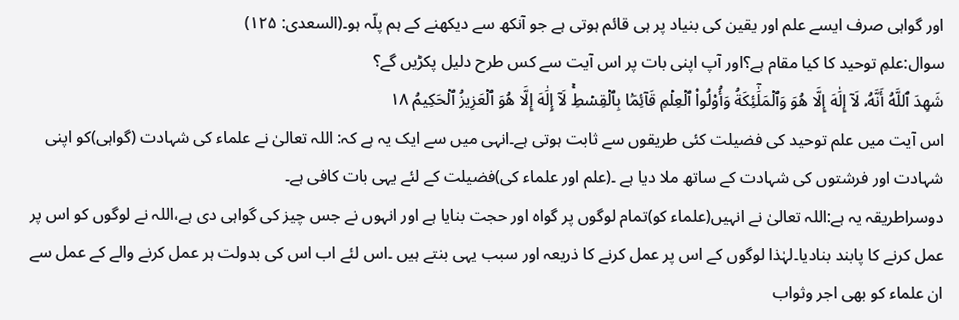اور گواہی صرف ایسے علم اور یقین کی بنیاد پر ہی قائم ہوتی ہے جو آنکھ سے دیکھنے کے ہم پلّہ ہو۔(السعدی: ۱۲۵)
سوال:علمِ توحید کا کیا مقام ہے؟اور آپ اپنی بات پر اس آیت سے کس طرح دلیل پکڑیں گے؟
شَهِدَ ٱللَّهُ أَنَّهُۥ لَآ إِلَٰهَ إِلَّا هُوَ وَٱلۡمَلَٰٓئِكَةُ وَأُوْلُواْ ٱلۡعِلۡمِ قَآئِمَۢا بِٱلۡقِسۡطِۚ لَآ إِلَٰهَ إِلَّا هُوَ ٱلۡعَزِيزُ ٱلۡحَكِيمُ ١٨
اس آیت میں علم توحید کی فضیلت کئی طریقوں سے ثابت ہوتی ہے۔انہی میں سے ایک یہ ہے کہ: اللہ تعالیٰ نے علماء کی شہادت (گواہی)کو اپنی شہادت اور فرشتوں کی شہادت کے ساتھ ملا دیا ہے ۔(علم اور علماء کی)فضیلت کے لئے یہی بات کافی ہے۔
دوسراطریقہ یہ ہے:اللہ تعالیٰ نے انہیں(علماء کو)تمام لوگوں پر گواہ اور حجت بنایا ہے اور انہوں نے جس چیز کی گواہی دی ہے،اللہ نے لوگوں کو اس پر عمل کرنے کا پابند بنادیا۔لہٰذا لوگوں کے اس پر عمل کرنے کا ذریعہ اور سبب یہی بنتے ہیں ۔اس لئے اب اس کی بدولت ہر عمل کرنے والے کے عمل سے ان علماء کو بھی اجر وثواب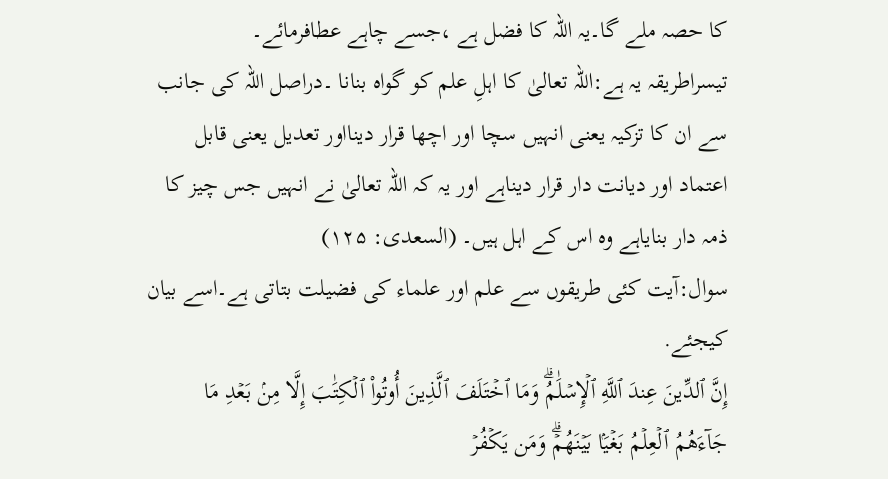کا حصہ ملے گا۔یہ اللہ کا فضل ہے ،جسے چاہے عطافرمائے۔
تیسراطریقہ یہ ہے:اللہ تعالیٰ کا اہلِ علم کو گواہ بنانا ۔دراصل اللہ کی جانب سے ان کا تزکیہ یعنی انہیں سچا اور اچھا قرار دینااور تعدیل یعنی قابل اعتماد اور دیانت دار قرار دیناہے اور یہ کہ اللہ تعالیٰ نے انہیں جس چیز کا ذمہ دار بنایاہے وہ اس کے اہل ہیں۔ (السعدی: ۱۲۵)
سوال:آیت کئی طریقوں سے علم اور علماء کی فضیلت بتاتی ہے۔اسے بیان کیجئے.
إِنَّ ٱلدِّينَ عِندَ ٱللَّهِ ٱلۡإِسۡلَٰمُۗ وَمَا ٱخۡتَلَفَ ٱلَّذِينَ أُوتُواْ ٱلۡكِتَٰبَ إِلَّا مِنۢ بَعۡدِ مَا جَآءَهُمُ ٱلۡعِلۡمُ بَغۡيَۢا بَيۡنَهُمۡۗ وَمَن يَكۡفُرۡ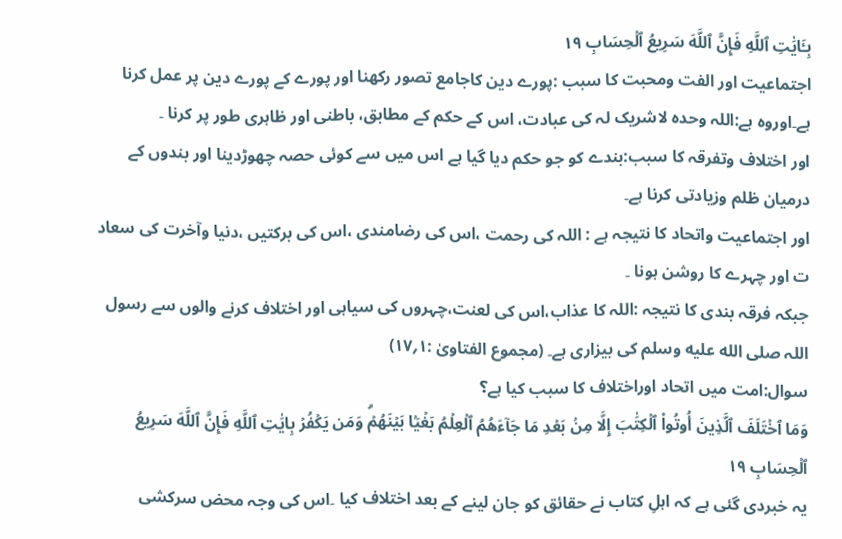بِـَٔايَٰتِ ٱللَّهِ فَإِنَّ ٱللَّهَ سَرِيعُ ٱلۡحِسَابِ ١٩
اجتماعیت اور الفت ومحبت کا سبب :پورے دین کاجامع تصور رکھنا اور پورے کے پورے دین پر عمل کرنا ہے۔اوروہ ہے:اللہ وحدہ لاشریک لہ کی عبادت، اس کے حکم کے مطابق، باطنی اور ظاہری طور پر کرنا ۔
اور اختلاف وتفرقہ کا سبب:بندے کو جو حکم دیا گیا ہے اس میں سے کوئی حصہ چھوڑدینا اور بندوں کے درمیان ظلم وزیادتی کرنا ہے۔
اور اجتماعیت واتحاد کا نتیجہ ہے : اللہ کی رحمت ،اس کی رضامندی ،اس کی برکتیں ،دنیا وآخرت کی سعاد ت اور چہرے کا روشن ہونا ۔
جبکہ فرقہ بندی کا نتیجہ :اللہ کا عذاب،اس کی لعنت،چہروں کی سیاہی اور اختلاف کرنے والوں سے رسول اللہ صلى الله عليه وسلم کی بیزاری ہے۔ (مجموع الفتاویٰ :۱؍۱۷)
سوال:امت میں اتحاد اوراختلاف کا سبب کیا ہے؟
وَمَا ٱخۡتَلَفَ ٱلَّذِينَ أُوتُواْ ٱلۡكِتَٰبَ إِلَّا مِنۢ بَعۡدِ مَا جَآءَهُمُ ٱلۡعِلۡمُ بَغۡيَۢا بَيۡنَهُمۡۗ وَمَن يَكۡفُرۡ بِايَٰتِ ٱللَّهِ فَإِنَّ ٱللَّهَ سَرِيعُ ٱلۡحِسَابِ ١٩
یہ خبردی گئی ہے کہ اہلِ کتاب نے حقائق کو جان لینے کے بعد اختلاف کیا ۔اس کی وجہ محض سرکشی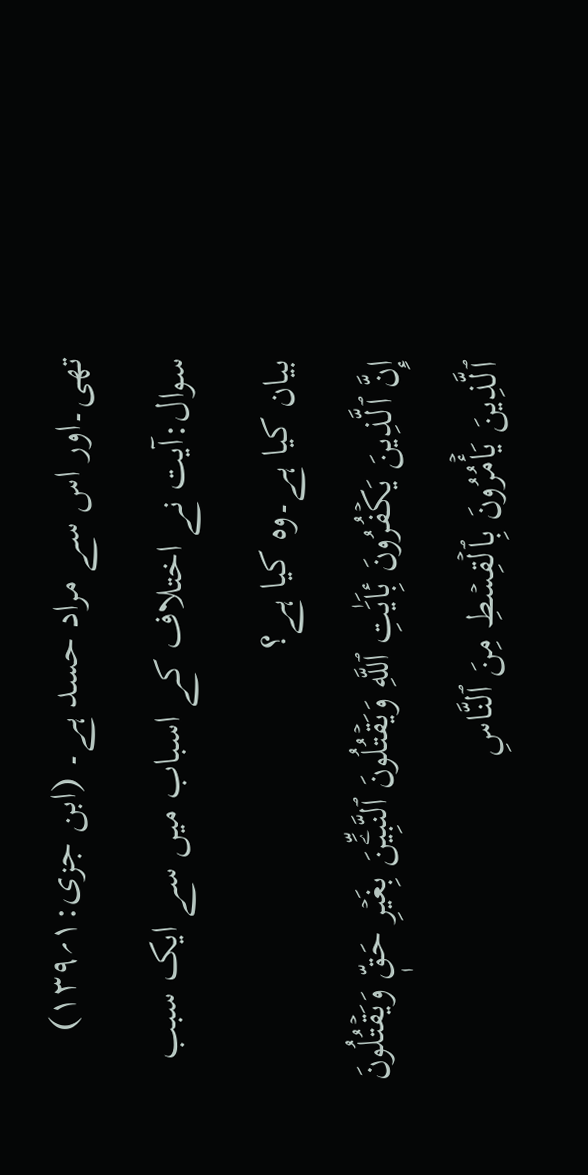تھی۔اور اس سے مراد حسد ہے۔ (ابن جزی:۱؍۱۳۹)
سوال:آیت نے اختلاف کے اسباب میں سے ایک سبب بیان کیا ہے۔وہ کیا ہے؟
إِنَّ ٱلَّذِينَ يَكۡفُرُونَ بِٔاَيَٰتِ ٱللَّهِ وَيَقۡتُلُونَ ٱلنَّبِيِّۧنَ بِغَيۡرِ حَقّٖ وَيَقۡتُلُونَ ٱلَّذِينَ يَأۡمُرُونَ بِٱلۡقِسۡطِ مِنَ ٱلنَّاسِ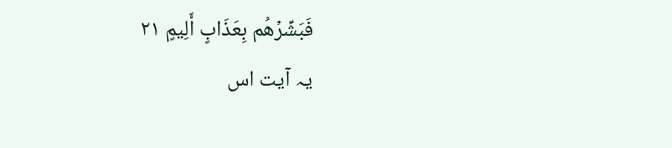فَبَشِّرۡهُم بِعَذَابٍ أَلِيمٍ ٢١
یہ آیت اس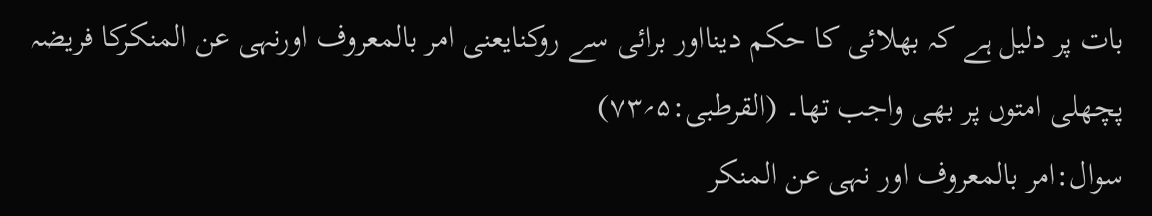بات پر دلیل ہے کہ بھلائی کا حکم دینااور برائی سے روکنایعنی امر بالمعروف اورنہی عن المنکرکا فریضہ پچھلی امتوں پر بھی واجب تھا۔ (القرطبی:۵؍۷۳)
سوال:امر بالمعروف اور نہی عن المنکر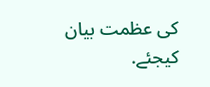کی عظمت بیان کیجئے.